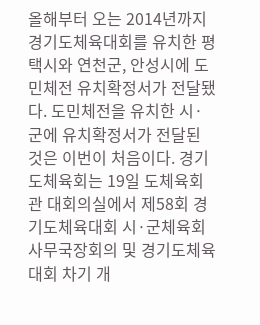올해부터 오는 2014년까지 경기도체육대회를 유치한 평택시와 연천군, 안성시에 도민체전 유치확정서가 전달됐다. 도민체전을 유치한 시·군에 유치확정서가 전달된 것은 이번이 처음이다. 경기도체육회는 19일 도체육회관 대회의실에서 제58회 경기도체육대회 시·군체육회 사무국장회의 및 경기도체육대회 차기 개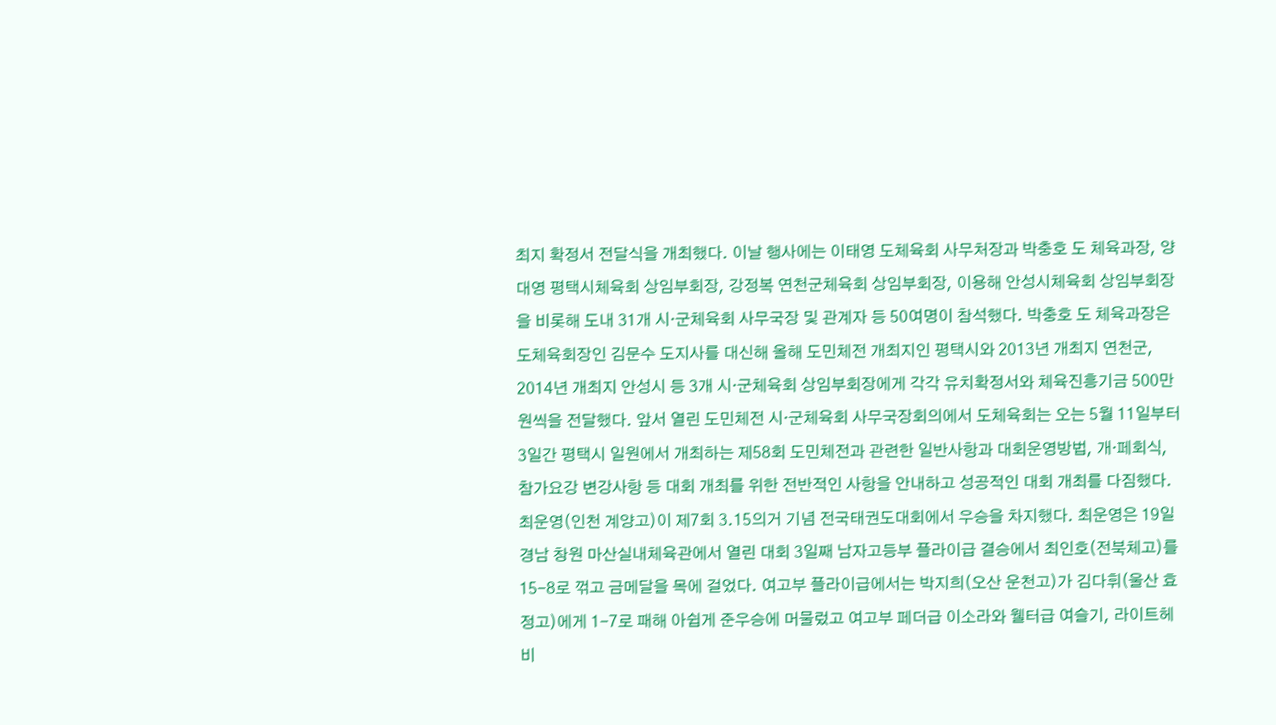최지 확정서 전달식을 개최했다. 이날 행사에는 이태영 도체육회 사무처장과 박충호 도 체육과장, 양대영 평택시체육회 상임부회장, 강정복 연천군체육회 상임부회장, 이용해 안성시체육회 상임부회장을 비롯해 도내 31개 시·군체육회 사무국장 및 관계자 등 50여명이 참석했다. 박충호 도 체육과장은 도체육회장인 김문수 도지사를 대신해 올해 도민체전 개최지인 평택시와 2013년 개최지 연천군, 2014년 개최지 안성시 등 3개 시·군체육회 상임부회장에게 각각 유치확정서와 체육진흥기금 500만원씩을 전달했다. 앞서 열린 도민체전 시·군체육회 사무국장회의에서 도체육회는 오는 5월 11일부터 3일간 평택시 일원에서 개최하는 제58회 도민체전과 관련한 일반사항과 대회운영방법, 개·페회식, 참가요강 변강사항 등 대회 개최를 위한 전반적인 사항을 안내하고 성공적인 대회 개최를 다짐했다.
최운영(인천 계양고)이 제7회 3.15의거 기념 전국태권도대회에서 우승을 차지했다. 최운영은 19일 경남 창원 마산실내체육관에서 열린 대회 3일째 남자고등부 플라이급 결승에서 최인호(전북체고)를 15-8로 꺾고 금메달을 목에 걸었다. 여고부 플라이급에서는 박지희(오산 운천고)가 김다휘(울산 효정고)에게 1-7로 패해 아쉽게 준우승에 머물렀고 여고부 페더급 이소라와 웰터급 여슬기, 라이트헤비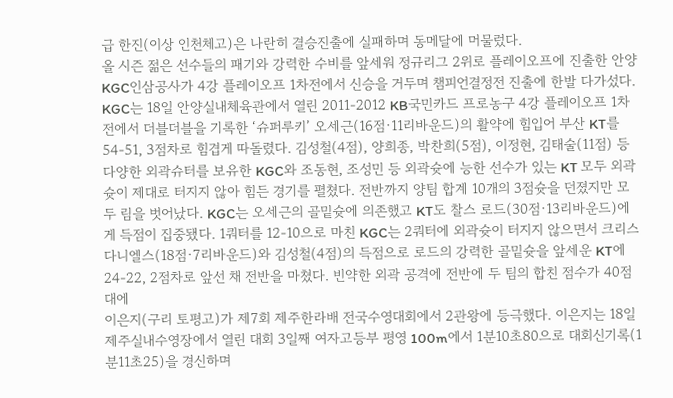급 한진(이상 인천체고)은 나란히 결승진출에 실패하며 동메달에 머물렀다.
올 시즌 젊은 선수들의 패기와 강력한 수비를 앞세워 정규리그 2위로 플레이오프에 진출한 안양 KGC인삼공사가 4강 플레이오프 1차전에서 신승을 거두며 챔피언결정전 진출에 한발 다가섰다. KGC는 18일 안양실내체육관에서 열린 2011-2012 KB국민카드 프로농구 4강 플레이오프 1차전에서 더블더블을 기록한 ‘슈퍼루키’ 오세근(16점·11리바운드)의 활약에 힘입어 부산 KT를 54-51, 3점차로 힘겹게 따돌렸다. 김성철(4점), 양희종, 박찬희(5점), 이정현, 김태술(11점) 등 다양한 외곽슈터를 보유한 KGC와 조동현, 조성민 등 외곽슛에 능한 선수가 있는 KT 모두 외곽슛이 제대로 터지지 않아 힘든 경기를 펼쳤다. 전반까지 양팀 합계 10개의 3점슛을 던졌지만 모두 림을 벗어났다. KGC는 오세근의 골밑슛에 의존했고 KT도 찰스 로드(30점·13리바운드)에게 득점이 집중됐다. 1쿼터를 12-10으로 마친 KGC는 2쿼터에 외곽슛이 터지지 않으면서 크리스 다니엘스(18점·7리바운드)와 김성철(4점)의 득점으로 로드의 강력한 골밑슛을 앞세운 KT에 24-22, 2점차로 앞선 채 전반을 마쳤다. 빈약한 외곽 공격에 전반에 두 팀의 합친 점수가 40점 대에
이은지(구리 토평고)가 제7회 제주한라배 전국수영대회에서 2관왕에 등극했다. 이은지는 18일 제주실내수영장에서 열린 대회 3일째 여자고등부 평영 100m에서 1분10초80으로 대회신기록(1분11초25)을 경신하며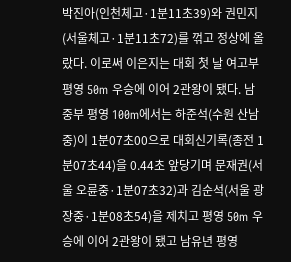박진아(인천체고·1분11초39)와 권민지(서울체고·1분11초72)를 꺾고 정상에 올랐다. 이로써 이은지는 대회 첫 날 여고부 평영 50m 우승에 이어 2관왕이 됐다. 남중부 평영 100m에서는 하준석(수원 산남중)이 1분07초00으로 대회신기록(종전 1분07초44)을 0.44초 앞당기며 문재권(서울 오륜중·1분07초32)과 김순석(서울 광장중·1분08초54)을 제치고 평영 50m 우승에 이어 2관왕이 됐고 남유년 평영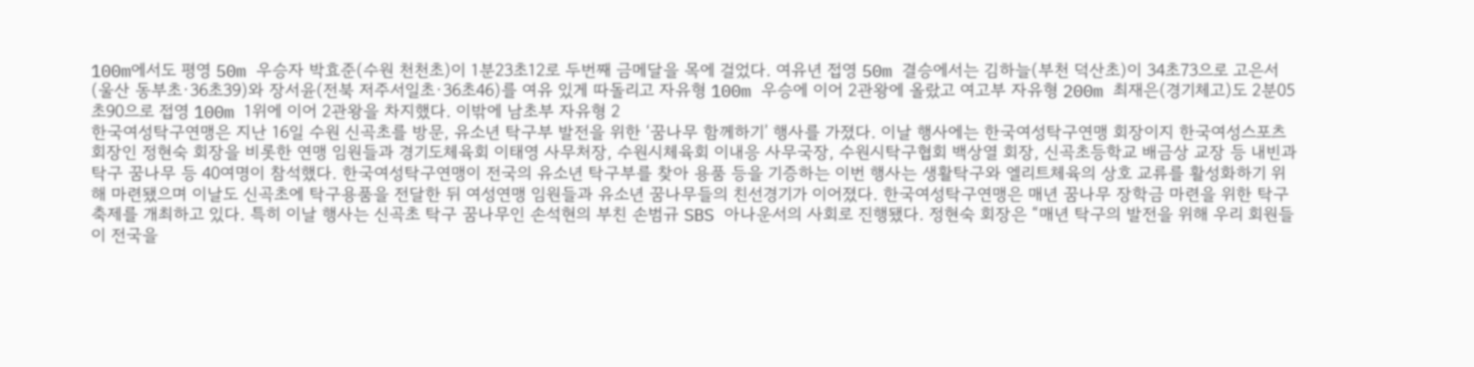100m에서도 평영 50m 우승자 박효준(수원 천천초)이 1분23초12로 두번째 금메달을 목에 걸었다. 여유년 접영 50m 결승에서는 김하늘(부천 덕산초)이 34초73으로 고은서(울산 동부초·36초39)와 장서윤(전북 저주서일초·36초46)를 여유 있게 따돌리고 자유형 100m 우승에 이어 2관왕에 올랐고 여고부 자유형 200m 최재은(경기체고)도 2분05초90으로 접영 100m 1위에 이어 2관왕을 차지했다. 이밖에 남초부 자유형 2
한국여성탁구연맹은 지난 16일 수원 신곡초를 방문, 유소년 탁구부 발전을 위한 ‘꿈나무 함께하기’ 행사를 가졌다. 이날 행사에는 한국여성탁구연맹 회장이지 한국여성스포츠회장인 정현숙 회장을 비롯한 연맹 임원들과 경기도체육회 이태영 사무처장, 수원시체육회 이내응 사무국장, 수원시탁구협회 백상열 회장, 신곡초등학교 배금상 교장 등 내빈과 탁구 꿈나무 등 40여명이 참석했다. 한국여성탁구연맹이 전국의 유소년 탁구부를 찾아 용품 등을 기증하는 이번 행사는 생활탁구와 엘리트체육의 상호 교류를 활성화하기 위해 마련됐으며 이날도 신곡초에 탁구용품을 전달한 뒤 여성연맹 임원들과 유소년 꿈나무들의 친선경기가 이어졌다. 한국여성탁구연맹은 매년 꿈나무 장학금 마련을 위한 탁구축제를 개최하고 있다. 특히 이날 행사는 신곡초 탁구 꿈나무인 손석현의 부친 손범규 SBS 아나운서의 사회로 진행됐다. 정현숙 회장은 “매년 탁구의 발전을 위해 우리 회원들이 전국을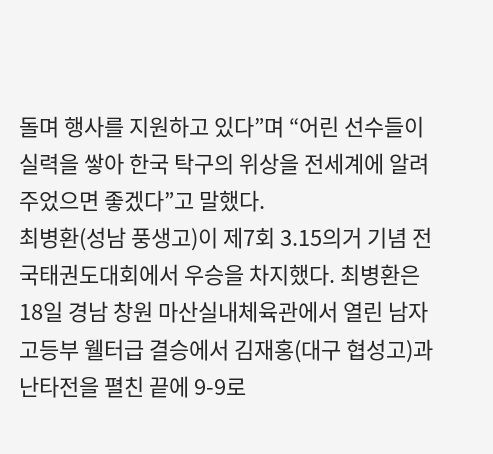돌며 행사를 지원하고 있다”며 “어린 선수들이 실력을 쌓아 한국 탁구의 위상을 전세계에 알려주었으면 좋겠다”고 말했다.
최병환(성남 풍생고)이 제7회 3.15의거 기념 전국태권도대회에서 우승을 차지했다. 최병환은 18일 경남 창원 마산실내체육관에서 열린 남자고등부 웰터급 결승에서 김재홍(대구 협성고)과 난타전을 펼친 끝에 9-9로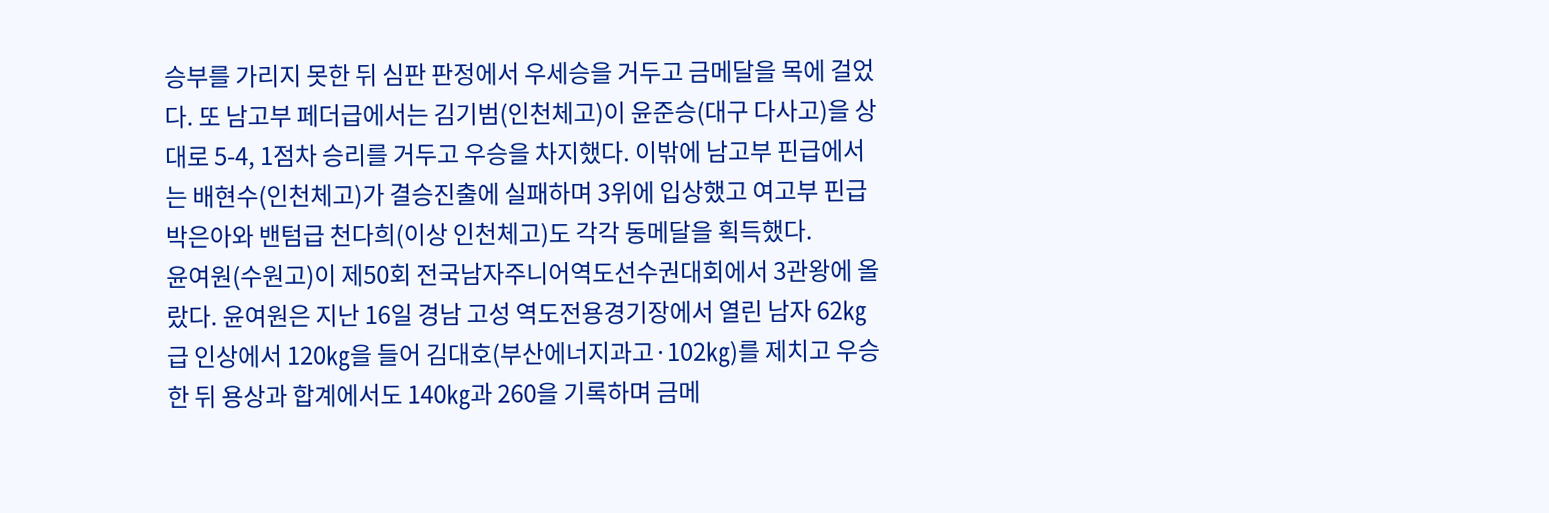승부를 가리지 못한 뒤 심판 판정에서 우세승을 거두고 금메달을 목에 걸었다. 또 남고부 페더급에서는 김기범(인천체고)이 윤준승(대구 다사고)을 상대로 5-4, 1점차 승리를 거두고 우승을 차지했다. 이밖에 남고부 핀급에서는 배현수(인천체고)가 결승진출에 실패하며 3위에 입상했고 여고부 핀급 박은아와 밴텀급 천다희(이상 인천체고)도 각각 동메달을 획득했다.
윤여원(수원고)이 제50회 전국남자주니어역도선수권대회에서 3관왕에 올랐다. 윤여원은 지난 16일 경남 고성 역도전용경기장에서 열린 남자 62㎏급 인상에서 120㎏을 들어 김대호(부산에너지과고·102㎏)를 제치고 우승한 뒤 용상과 합계에서도 140㎏과 260을 기록하며 금메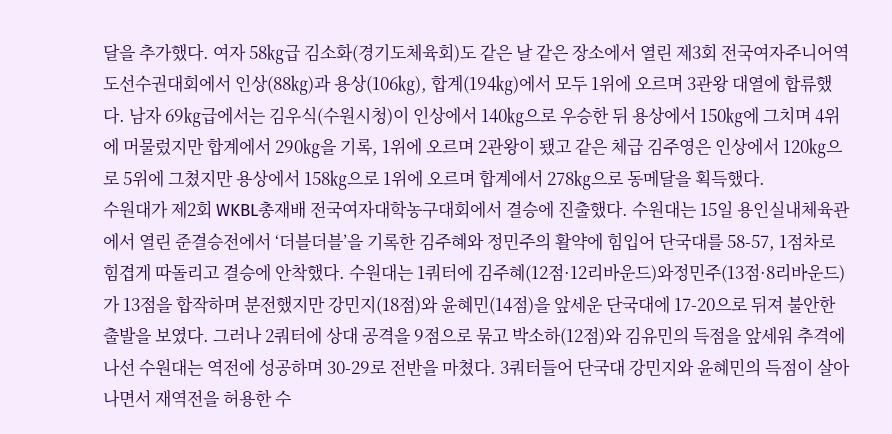달을 추가했다. 여자 58㎏급 김소화(경기도체육회)도 같은 날 같은 장소에서 열린 제3회 전국여자주니어역도선수권대회에서 인상(88㎏)과 용상(106㎏), 합계(194㎏)에서 모두 1위에 오르며 3관왕 대열에 합류했다. 남자 69㎏급에서는 김우식(수원시청)이 인상에서 140㎏으로 우승한 뒤 용상에서 150㎏에 그치며 4위에 머물렀지만 합계에서 290㎏을 기록, 1위에 오르며 2관왕이 됐고 같은 체급 김주영은 인상에서 120㎏으로 5위에 그쳤지만 용상에서 158㎏으로 1위에 오르며 합계에서 278㎏으로 동메달을 획득했다.
수원대가 제2회 WKBL총재배 전국여자대학농구대회에서 결승에 진출했다. 수원대는 15일 용인실내체육관에서 열린 준결승전에서 ‘더블더블’을 기록한 김주혜와 정민주의 활약에 힘입어 단국대를 58-57, 1점차로 힘겹게 따돌리고 결승에 안착했다. 수원대는 1쿼터에 김주혜(12점·12리바운드)와정민주(13점·8리바운드)가 13점을 합작하며 분전했지만 강민지(18점)와 윤혜민(14점)을 앞세운 단국대에 17-20으로 뒤져 불안한 출발을 보였다. 그러나 2쿼터에 상대 공격을 9점으로 묶고 박소하(12점)와 김유민의 득점을 앞세워 추격에 나선 수원대는 역전에 성공하며 30-29로 전반을 마쳤다. 3쿼터들어 단국대 강민지와 윤혜민의 득점이 살아나면서 재역전을 허용한 수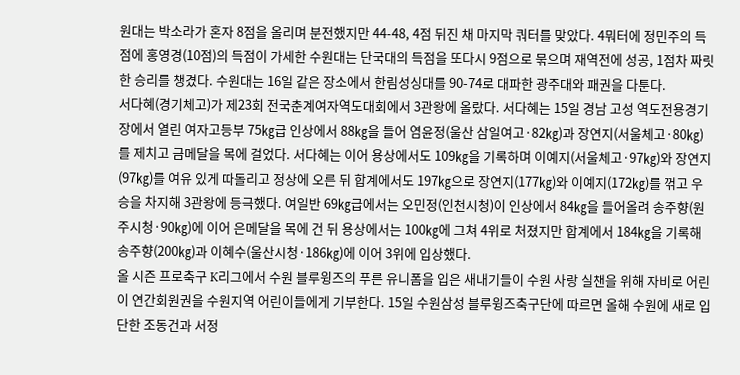원대는 박소라가 혼자 8점을 올리며 분전했지만 44-48, 4점 뒤진 채 마지막 쿼터를 맞았다. 4뭐터에 정민주의 득점에 홍영경(10점)의 득점이 가세한 수원대는 단국대의 득점을 또다시 9점으로 묶으며 재역전에 성공, 1점차 짜릿한 승리를 챙겼다. 수원대는 16일 같은 장소에서 한림성싱대를 90-74로 대파한 광주대와 패권을 다툰다.
서다혜(경기체고)가 제23회 전국춘계여자역도대회에서 3관왕에 올랐다. 서다혜는 15일 경남 고성 역도전용경기장에서 열린 여자고등부 75㎏급 인상에서 88㎏을 들어 염윤정(울산 삼일여고·82㎏)과 장연지(서울체고·80㎏)를 제치고 금메달을 목에 걸었다. 서다혜는 이어 용상에서도 109㎏을 기록하며 이예지(서울체고·97㎏)와 장연지(97㎏)를 여유 있게 따돌리고 정상에 오른 뒤 합계에서도 197㎏으로 장연지(177㎏)와 이예지(172㎏)를 꺾고 우승을 차지해 3관왕에 등극했다. 여일반 69㎏급에서는 오민정(인천시청)이 인상에서 84㎏을 들어올려 송주향(원주시청·90㎏)에 이어 은메달을 목에 건 뒤 용상에서는 100㎏에 그쳐 4위로 처졌지만 합계에서 184㎏을 기록해 송주향(200㎏)과 이혜수(울산시청·186㎏)에 이어 3위에 입상했다.
올 시즌 프로축구 K리그에서 수원 블루윙즈의 푸른 유니폼을 입은 새내기들이 수원 사랑 실챈을 위해 자비로 어린이 연간회원권을 수원지역 어린이들에게 기부한다. 15일 수원삼성 블루윙즈축구단에 따르면 올해 수원에 새로 입단한 조동건과 서정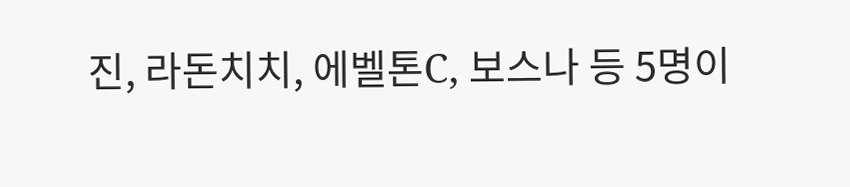진, 라돈치치, 에벨톤C, 보스나 등 5명이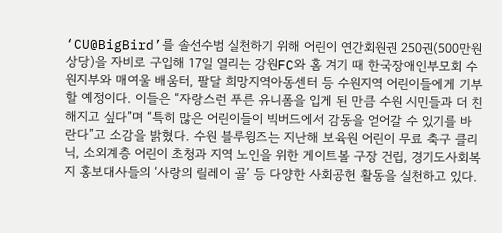‘CU@BigBird’를 솔선수범 실천하기 위해 어린이 연간회원권 250권(500만원 상당)을 자비로 구입해 17일 열리는 강원FC와 홈 겨기 때 한국장애인부모회 수원지부와 매여울 배움터, 팔달 희망지역아동센터 등 수원지역 어린이들에게 기부할 예정이다. 이들은 “자랑스런 푸른 유니폼을 입게 된 만큼 수원 시민들과 더 친해지고 싶다”며 “특히 많은 어린이들이 빅버드에서 감동을 얻어갈 수 있기를 바란다”고 소감을 밝혔다. 수원 블루윙즈는 지난해 보육원 어린이 무료 축구 클리닉, 소외계층 어린이 초청과 지역 노인을 위한 게이트볼 구장 건립, 경기도사회복지 홍보대사들의 ‘사랑의 릴레이 골’ 등 다양한 사회공헌 활동을 실천하고 있다.